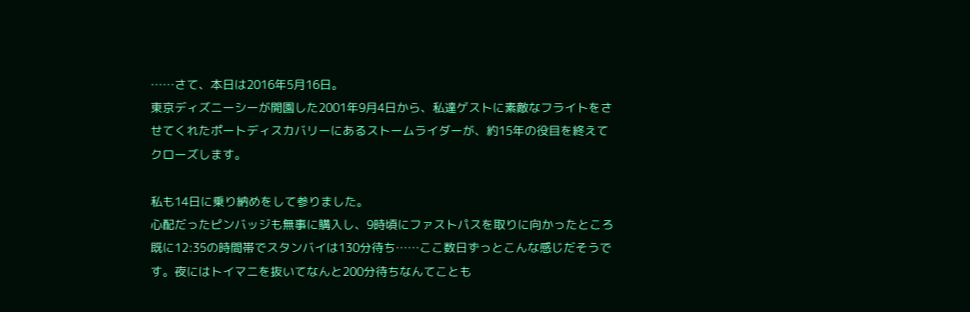……さて、本日は2016年5月16日。
東京ディズニーシーが開園した2001年9月4日から、私達ゲストに素敵なフライトをさせてくれたポートディスカバリーにあるストームライダーが、約15年の役目を終えてクローズします。

私も14日に乗り納めをして参りました。
心配だったピンバッジも無事に購入し、9時頃にファストパスを取りに向かったところ既に12:35の時間帯でスタンバイは130分待ち……ここ数日ずっとこんな感じだそうです。夜にはトイマニを抜いてなんと200分待ちなんてことも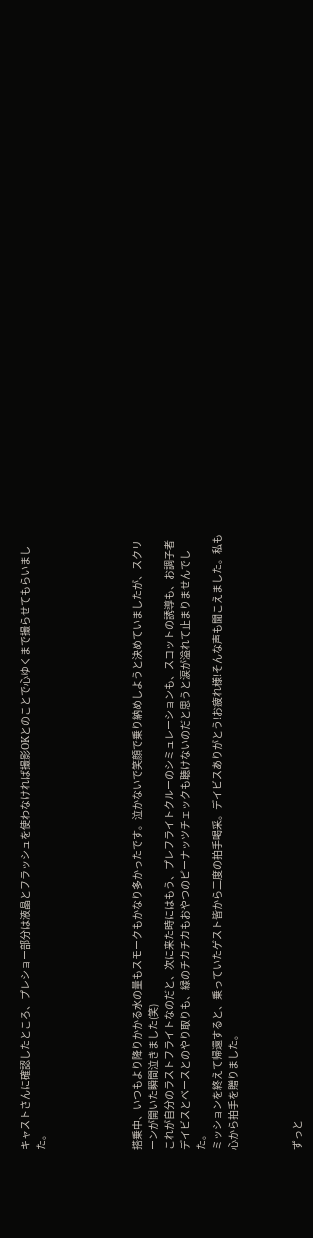キャストさんに確認したところ、プレショー部分は液晶とフラッシュを使わなければ撮影OKとのことで心ゆくまで撮らせてもらいました。





搭乗中、いつもより降りかかる水の量もスモークもかなり多かったです。泣かないで笑顔で乗り納めしようと決めていましたが、スクリーンが開いた瞬間泣きました(笑)
これが自分のラストフライトなのだと、次に来た時にはもう、プレフライトクルーのシミュレーションも、スコットの誘導も、お調子者デイビスとベースとのやり取りも、緑のチカチカもおやつのピーナッツチェックも聴けないのだと思うと涙が溢れて止まりませんでした。
ミッションを終えて帰還すると、乗っていたゲスト皆から二度の拍手喝采。デイビスありがとう!お疲れ様!そんな声も聞こえました。私も心から拍手を贈りました。



ずっと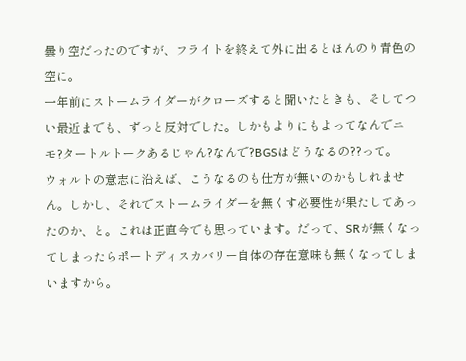曇り空だったのですが、フライトを終えて外に出るとほんのり青色の空に。
一年前にストームライダーがクローズすると聞いたときも、そしてつい最近までも、ずっと反対でした。しかもよりにもよってなんでニモ?タートルトークあるじゃん?なんで?BGSはどうなるの??って。
ウォルトの意志に沿えば、こうなるのも仕方が無いのかもしれません。しかし、それでストームライダーを無くす必要性が果たしてあったのか、と。これは正直今でも思っています。だって、SRが無くなってしまったらポートディスカバリー自体の存在意味も無くなってしまいますから。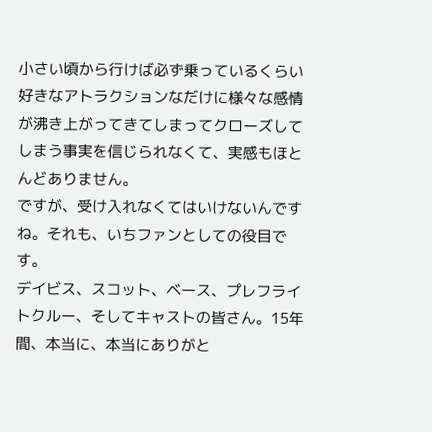小さい頃から行けば必ず乗っているくらい好きなアトラクションなだけに様々な感情が沸き上がってきてしまってクローズしてしまう事実を信じられなくて、実感もほとんどありません。
ですが、受け入れなくてはいけないんですね。それも、いちファンとしての役目です。
デイビス、スコット、ベース、プレフライトクルー、そしてキャストの皆さん。15年間、本当に、本当にありがと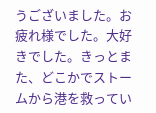うございました。お疲れ様でした。大好きでした。きっとまた、どこかでストームから港を救ってい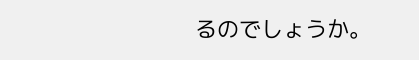るのでしょうか。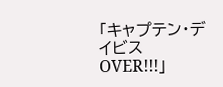「キャプテン・デイビス OVER!!!」